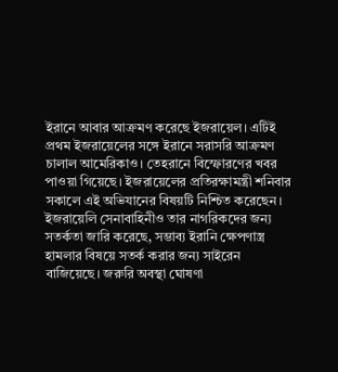ইরানে আবার আক্রমণ করেছে ইজরায়েল। এটিই প্রথম ইজরায়েলের সঙ্গে ইরানে সরাসরি আক্রমণ চালাল আমেরিকাও। তেহরানে বিস্ফোরণের খবর পাওয়া গিয়েছে। ইজরায়েলের প্রতিরক্ষামন্ত্রী শনিবার সকালে এই অভিযানের বিষয়টি নিশ্চিত করেছেন। ইজরায়েলি সেনাবাহিনীও তার নাগরিকদের জন্য সতর্কতা জারি করেছে, সম্ভাব্য ইরানি ক্ষেপণাস্ত্র হামলার বিষয়ে সতর্ক করার জন্য সাইরেন বাজিয়েছে। জরুরি অবস্থা ঘোষণা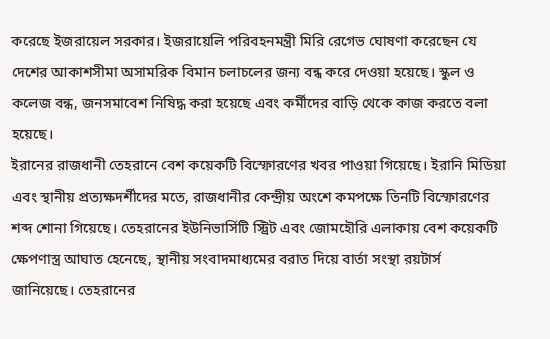করেছে ইজরায়েল সরকার। ইজরায়েলি পরিবহনমন্ত্রী মিরি রেগেভ ঘোষণা করেছেন যে দেশের আকাশসীমা অসামরিক বিমান চলাচলের জন্য বন্ধ করে দেওয়া হয়েছে। স্কুল ও কলেজ বন্ধ, জনসমাবেশ নিষিদ্ধ করা হয়েছে এবং কর্মীদের বাড়ি থেকে কাজ করতে বলা হয়েছে।
ইরানের রাজধানী তেহরানে বেশ কয়েকটি বিস্ফোরণের খবর পাওয়া গিয়েছে। ইরানি মিডিয়া এবং স্থানীয় প্রত্যক্ষদর্শীদের মতে, রাজধানীর কেন্দ্রীয় অংশে কমপক্ষে তিনটি বিস্ফোরণের শব্দ শোনা গিয়েছে। তেহরানের ইউনিভার্সিটি স্ট্রিট এবং জোমহৌরি এলাকায় বেশ কয়েকটি ক্ষেপণাস্ত্র আঘাত হেনেছে, স্থানীয় সংবাদমাধ্যমের বরাত দিয়ে বার্তা সংস্থা রয়টার্স জানিয়েছে। তেহরানের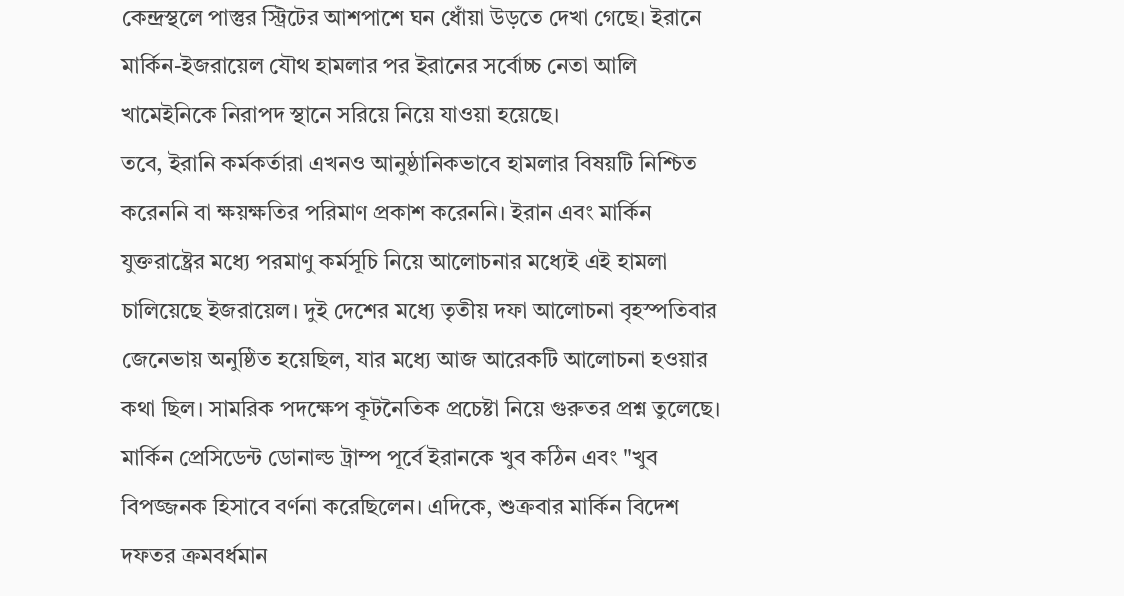কেন্দ্রস্থলে পাস্তুর স্ট্রিটের আশপাশে ঘন ধোঁয়া উড়তে দেখা গেছে। ইরানে মার্কিন-ইজরায়েল যৌথ হামলার পর ইরানের সর্বোচ্চ নেতা আলি খামেইনিকে নিরাপদ স্থানে সরিয়ে নিয়ে যাওয়া হয়েছে।
তবে, ইরানি কর্মকর্তারা এখনও আনুষ্ঠানিকভাবে হামলার বিষয়টি নিশ্চিত করেননি বা ক্ষয়ক্ষতির পরিমাণ প্রকাশ করেননি। ইরান এবং মার্কিন যুক্তরাষ্ট্রের মধ্যে পরমাণু কর্মসূচি নিয়ে আলোচনার মধ্যেই এই হামলা চালিয়েছে ইজরায়েল। দুই দেশের মধ্যে তৃতীয় দফা আলোচনা বৃহস্পতিবার জেনেভায় অনুষ্ঠিত হয়েছিল, যার মধ্যে আজ আরেকটি আলোচনা হওয়ার কথা ছিল। সামরিক পদক্ষেপ কূটনৈতিক প্রচেষ্টা নিয়ে গুরুতর প্রশ্ন তুলেছে। মার্কিন প্রেসিডেন্ট ডোনাল্ড ট্রাম্প পূর্বে ইরানকে খুব কঠিন এবং "খুব বিপজ্জনক হিসাবে বর্ণনা করেছিলেন। এদিকে, শুক্রবার মার্কিন বিদেশ দফতর ক্রমবর্ধমান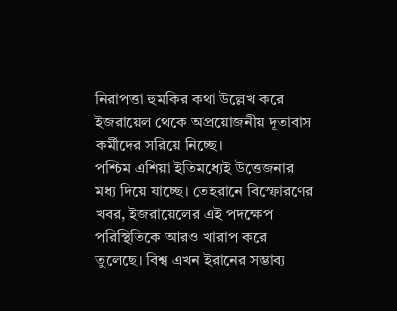নিরাপত্তা হুমকির কথা উল্লেখ করে ইজরায়েল থেকে অপ্রয়োজনীয় দূতাবাস কর্মীদের সরিয়ে নিচ্ছে।
পশ্চিম এশিয়া ইতিমধ্যেই উত্তেজনার মধ্য দিয়ে যাচ্ছে। তেহরানে বিস্ফোরণের খবর, ইজরায়েলের এই পদক্ষেপ পরিস্থিতিকে আরও খারাপ করে তুলেছে। বিশ্ব এখন ইরানের সম্ভাব্য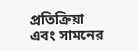প্রতিক্রিয়া এবং সামনের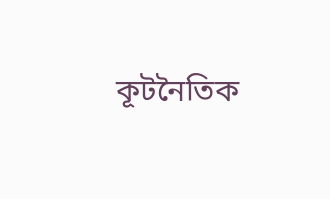কূটনৈতিক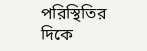পরিস্থিতির দিকে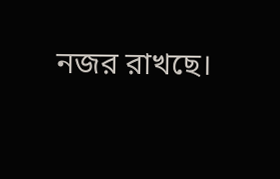নজর রাখছে।